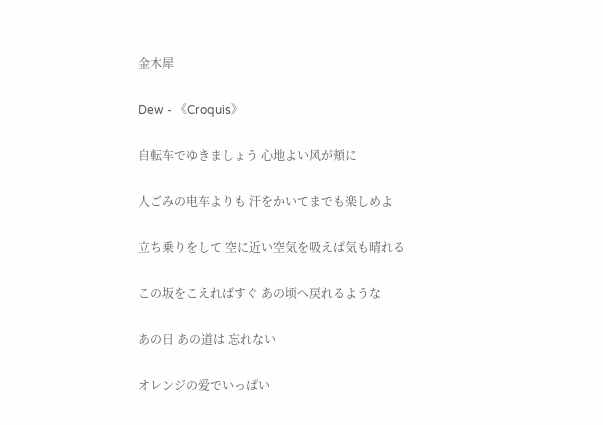金木犀

Dew - 《Croquis》

自転车でゆきましょう 心地よい风が頬に

人ごみの电车よりも 汗をかいてまでも楽しめよ

立ち乗りをして 空に近い空気を吸えば気も晴れる

この坂をこえればすぐ あの顷へ戻れるような

あの日 あの道は 忘れない

オレンジの爱でいっぱい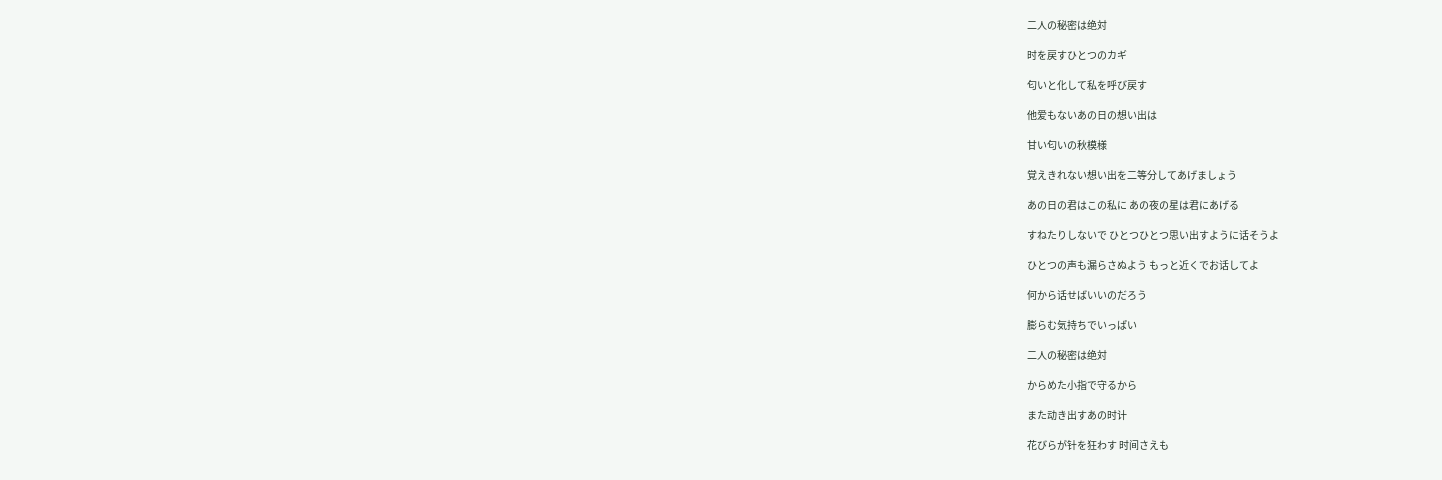二人の秘密は绝対

时を戻すひとつのカギ

匂いと化して私を呼び戻す

他爱もないあの日の想い出は

甘い匂いの秋模様

覚えきれない想い出を二等分してあげましょう

あの日の君はこの私に あの夜の星は君にあげる

すねたりしないで ひとつひとつ思い出すように话そうよ

ひとつの声も漏らさぬよう もっと近くでお话してよ

何から话せばいいのだろう

膨らむ気持ちでいっぱい

二人の秘密は绝対

からめた小指で守るから

また动き出すあの时计

花びらが针を狂わす 时间さえも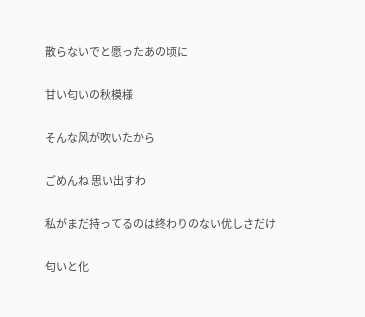散らないでと愿ったあの顷に

甘い匂いの秋模様

そんな风が吹いたから

ごめんね 思い出すわ

私がまだ持ってるのは终わりのない优しさだけ

匂いと化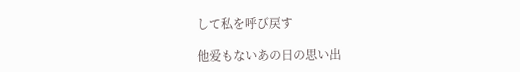して私を呼び戻す

他爱もないあの日の思い出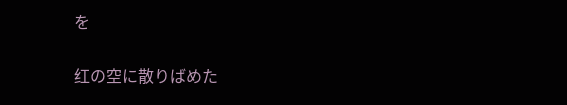を

红の空に散りばめた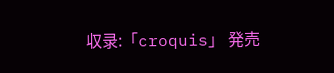収录:「croquis」 発売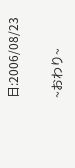日:2006/08/23

~おわり~